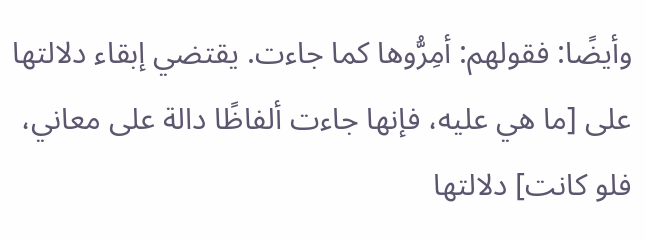وأيضًا: فقولهم: أمِرُّوها كما جاءت. يقتضي إبقاء دلالتها على [ما هي عليه، فإنها جاءت ألفاظًا دالة على معاني، فلو كانت] دلالتها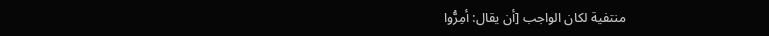منتفية لكان الواجب [أن يقال: أمِرُّوا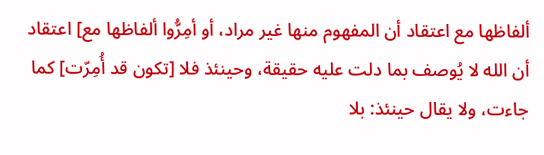ألفاظها مع اعتقاد أن المفهوم منها غير مراد، أو أمِرُّوا ألفاظها مع] اعتقاد أن الله لا يُوصف بما دلت عليه حقيقة، وحينئذ فلا [تكون قد أُمِرّت] كما جاءت، ولا يقال حينئذ: بلا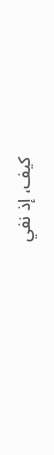كيف، إذ نفي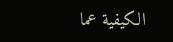الكيفية عما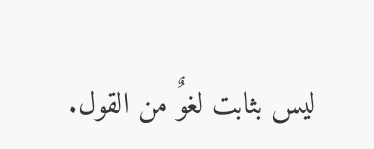ليس بثابت لغوٌ من القول.